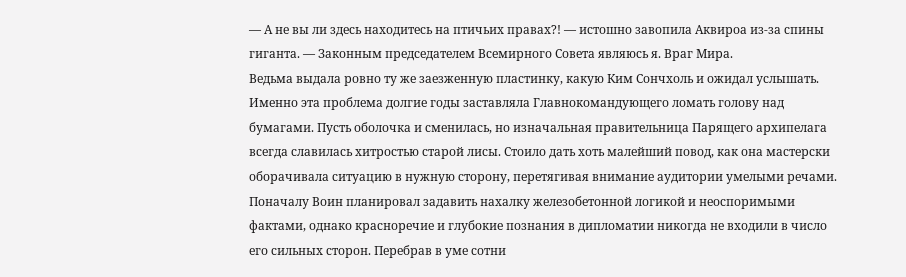— А не вы ли здесь находитесь на птичьих правах?! — истошно завопила Аквироа из-за спины гиганта. — Законным председателем Всемирного Совета являюсь я. Враг Мира.
Ведьма выдала ровно ту же заезженную пластинку, какую Ким Сончхоль и ожидал услышать. Именно эта проблема долгие годы заставляла Главнокомандующего ломать голову над бумагами. Пусть оболочка и сменилась, но изначальная правительница Парящего архипелага всегда славилась хитростью старой лисы. Стоило дать хоть малейший повод, как она мастерски оборачивала ситуацию в нужную сторону, перетягивая внимание аудитории умелыми речами. Поначалу Воин планировал задавить нахалку железобетонной логикой и неоспоримыми фактами, однако красноречие и глубокие познания в дипломатии никогда не входили в число его сильных сторон. Перебрав в уме сотни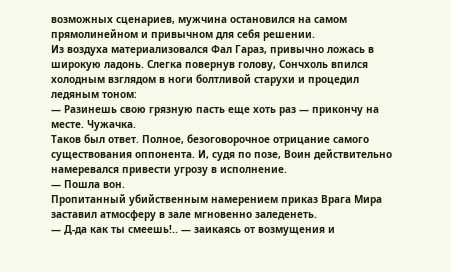возможных сценариев, мужчина остановился на самом прямолинейном и привычном для себя решении.
Из воздуха материализовался Фал Гараз, привычно ложась в широкую ладонь. Слегка повернув голову, Сончхоль впился холодным взглядом в ноги болтливой старухи и процедил ледяным тоном:
— Разинешь свою грязную пасть еще хоть раз — прикончу на месте. Чужачка.
Таков был ответ. Полное, безоговорочное отрицание самого существования оппонента. И, судя по позе, Воин действительно намеревался привести угрозу в исполнение.
— Пошла вон.
Пропитанный убийственным намерением приказ Врага Мира заставил атмосферу в зале мгновенно заледенеть.
— Д-да как ты смеешь!.. — заикаясь от возмущения и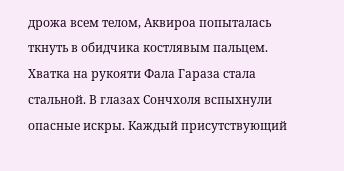дрожа всем телом, Аквироа попыталась ткнуть в обидчика костлявым пальцем.
Хватка на рукояти Фала Гараза стала стальной. В глазах Сончхоля вспыхнули опасные искры. Каждый присутствующий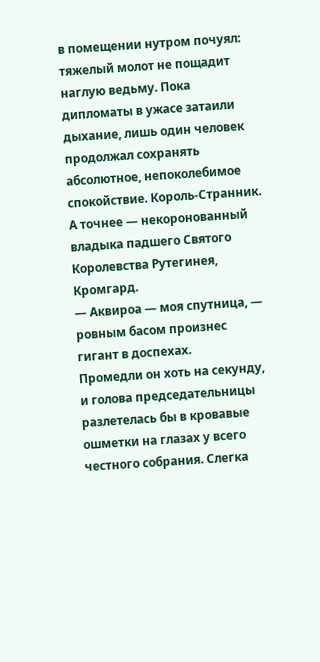в помещении нутром почуял: тяжелый молот не пощадит наглую ведьму. Пока дипломаты в ужасе затаили дыхание, лишь один человек продолжал сохранять абсолютное, непоколебимое спокойствие. Король-Странник. А точнее — некоронованный владыка падшего Святого Королевства Рутегинея, Кромгард.
— Аквироа — моя спутница, — ровным басом произнес гигант в доспехах.
Промедли он хоть на секунду, и голова председательницы разлетелась бы в кровавые ошметки на глазах у всего честного собрания. Слегка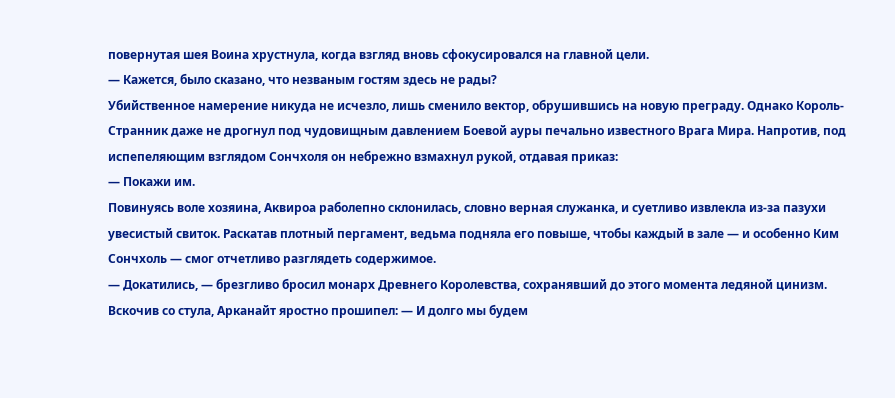повернутая шея Воина хрустнула, когда взгляд вновь сфокусировался на главной цели.
— Кажется, было сказано, что незваным гостям здесь не рады?
Убийственное намерение никуда не исчезло, лишь сменило вектор, обрушившись на новую преграду. Однако Король-Странник даже не дрогнул под чудовищным давлением Боевой ауры печально известного Врага Мира. Напротив, под испепеляющим взглядом Сончхоля он небрежно взмахнул рукой, отдавая приказ:
— Покажи им.
Повинуясь воле хозяина, Аквироа раболепно склонилась, словно верная служанка, и суетливо извлекла из-за пазухи увесистый свиток. Раскатав плотный пергамент, ведьма подняла его повыше, чтобы каждый в зале — и особенно Ким Сончхоль — смог отчетливо разглядеть содержимое.
— Докатились, — брезгливо бросил монарх Древнего Королевства, сохранявший до этого момента ледяной цинизм. Вскочив со стула, Арканайт яростно прошипел: — И долго мы будем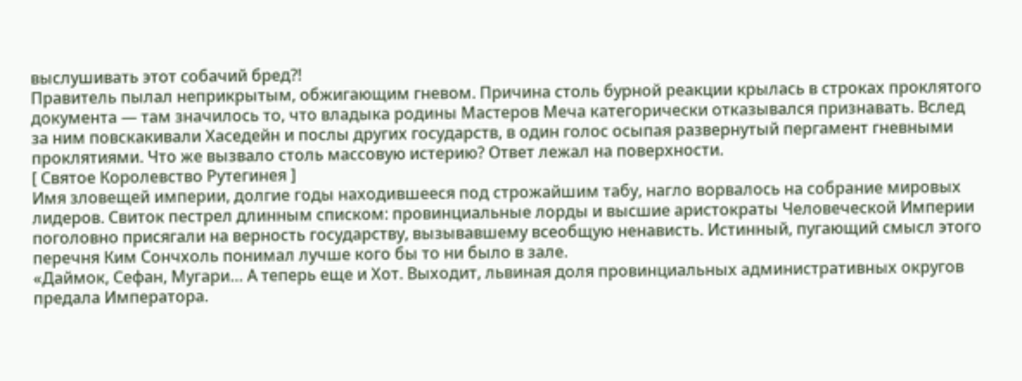выслушивать этот собачий бред?!
Правитель пылал неприкрытым, обжигающим гневом. Причина столь бурной реакции крылась в строках проклятого документа — там значилось то, что владыка родины Мастеров Меча категорически отказывался признавать. Вслед за ним повскакивали Хаседейн и послы других государств, в один голос осыпая развернутый пергамент гневными проклятиями. Что же вызвало столь массовую истерию? Ответ лежал на поверхности.
[ Святое Королевство Рутегинея ]
Имя зловещей империи, долгие годы находившееся под строжайшим табу, нагло ворвалось на собрание мировых лидеров. Свиток пестрел длинным списком: провинциальные лорды и высшие аристократы Человеческой Империи поголовно присягали на верность государству, вызывавшему всеобщую ненависть. Истинный, пугающий смысл этого перечня Ким Сончхоль понимал лучше кого бы то ни было в зале.
«Даймок, Сефан, Мугари… А теперь еще и Хот. Выходит, львиная доля провинциальных административных округов предала Императора.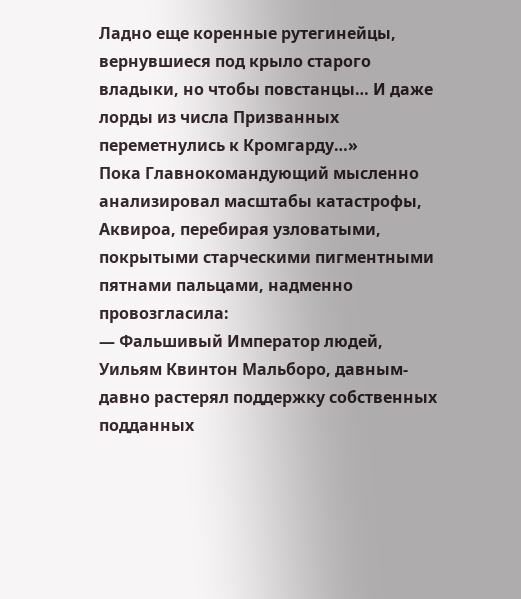Ладно еще коренные рутегинейцы, вернувшиеся под крыло старого владыки, но чтобы повстанцы… И даже лорды из числа Призванных переметнулись к Кромгарду…»
Пока Главнокомандующий мысленно анализировал масштабы катастрофы, Аквироа, перебирая узловатыми, покрытыми старческими пигментными пятнами пальцами, надменно провозгласила:
— Фальшивый Император людей, Уильям Квинтон Мальборо, давным-давно растерял поддержку собственных подданных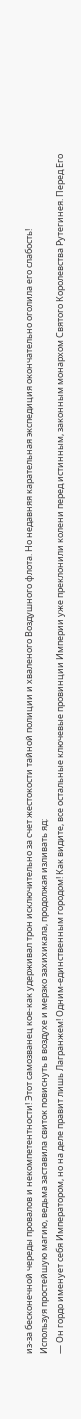из-за бесконечной череды провалов и некомпетентности! Этот самозванец кое-как удерживал трон исключительно за счет жестокости тайной полиции и хваленого Воздушного флота. Но недавняя карательная экспедиция окончательно оголила его слабость!
Используя простейшую магию, ведьма заставила свиток повиснуть в воздухе и мерзко захихикала, продолжая изливать яд:
— Он гордо именует себя Императором, но на деле правит лишь Лагранжем! Одним-единственным городом! Как видите, все остальные ключевые провинции Империи уже преклонили колени перед истинным, законным монархом Святого Королевства Рутегинея. Перед Его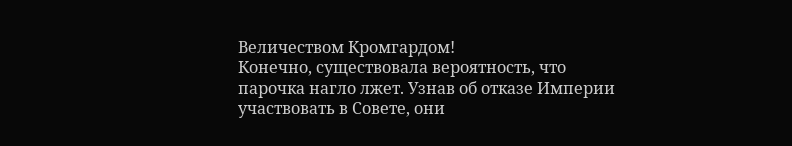Величеством Кромгардом!
Конечно, существовала вероятность, что парочка нагло лжет. Узнав об отказе Империи участвовать в Совете, они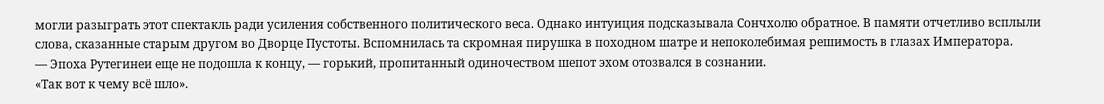могли разыграть этот спектакль ради усиления собственного политического веса. Однако интуиция подсказывала Сончхолю обратное. В памяти отчетливо всплыли слова, сказанные старым другом во Дворце Пустоты. Вспомнилась та скромная пирушка в походном шатре и непоколебимая решимость в глазах Императора.
— Эпоха Рутегинеи еще не подошла к концу, — горький, пропитанный одиночеством шепот эхом отозвался в сознании.
«Так вот к чему всё шло».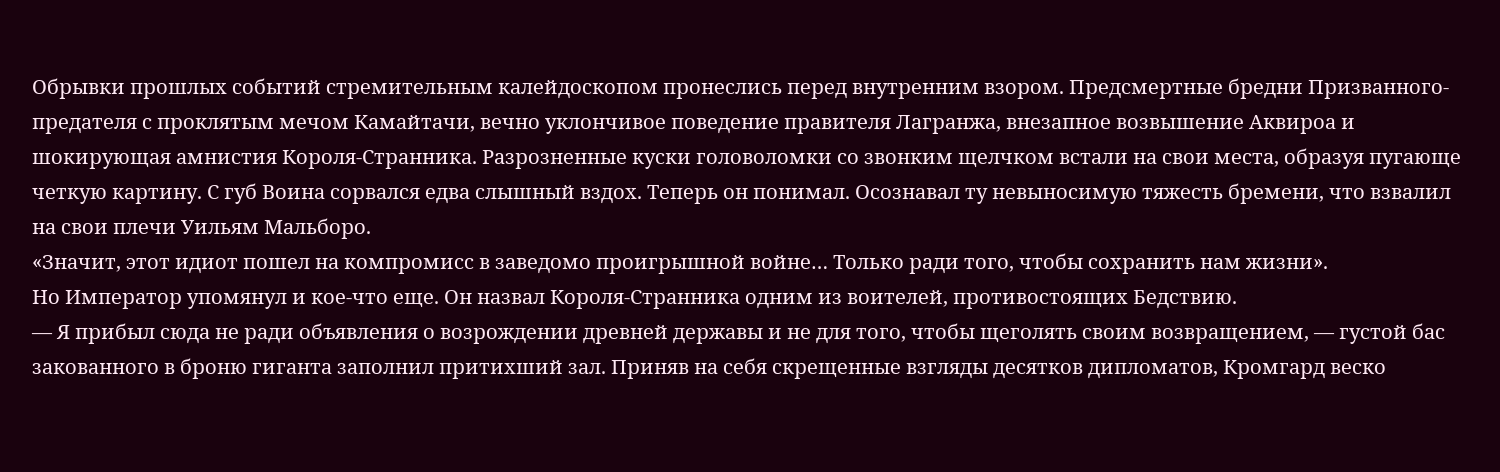Обрывки прошлых событий стремительным калейдоскопом пронеслись перед внутренним взором. Предсмертные бредни Призванного-предателя с проклятым мечом Камайтачи, вечно уклончивое поведение правителя Лагранжа, внезапное возвышение Аквироа и шокирующая амнистия Короля-Странника. Разрозненные куски головоломки со звонким щелчком встали на свои места, образуя пугающе четкую картину. С губ Воина сорвался едва слышный вздох. Теперь он понимал. Осознавал ту невыносимую тяжесть бремени, что взвалил на свои плечи Уильям Мальборо.
«Значит, этот идиот пошел на компромисс в заведомо проигрышной войне… Только ради того, чтобы сохранить нам жизни».
Но Император упомянул и кое-что еще. Он назвал Короля-Странника одним из воителей, противостоящих Бедствию.
— Я прибыл сюда не ради объявления о возрождении древней державы и не для того, чтобы щеголять своим возвращением, — густой бас закованного в броню гиганта заполнил притихший зал. Приняв на себя скрещенные взгляды десятков дипломатов, Кромгард веско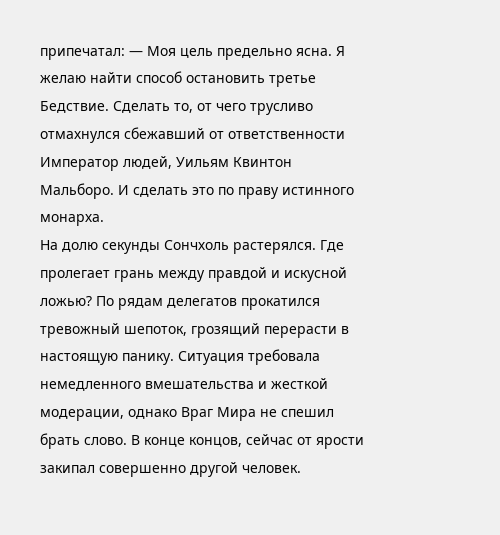припечатал: — Моя цель предельно ясна. Я желаю найти способ остановить третье Бедствие. Сделать то, от чего трусливо отмахнулся сбежавший от ответственности Император людей, Уильям Квинтон Мальборо. И сделать это по праву истинного монарха.
На долю секунды Сончхоль растерялся. Где пролегает грань между правдой и искусной ложью? По рядам делегатов прокатился тревожный шепоток, грозящий перерасти в настоящую панику. Ситуация требовала немедленного вмешательства и жесткой модерации, однако Враг Мира не спешил брать слово. В конце концов, сейчас от ярости закипал совершенно другой человек.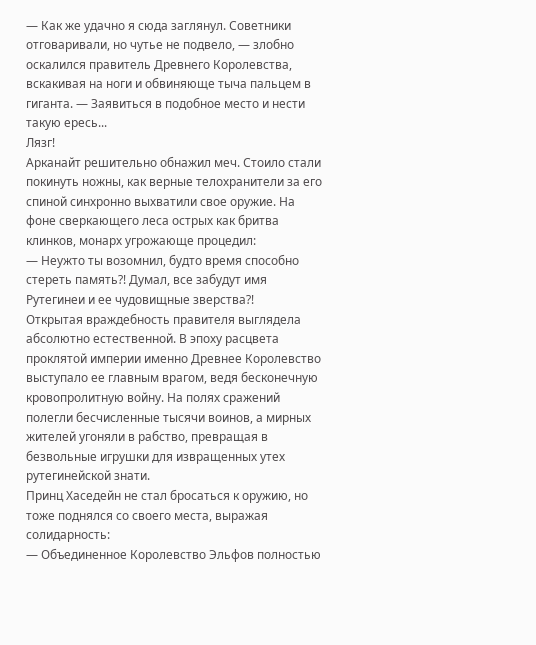— Как же удачно я сюда заглянул. Советники отговаривали, но чутье не подвело, — злобно оскалился правитель Древнего Королевства, вскакивая на ноги и обвиняюще тыча пальцем в гиганта. — Заявиться в подобное место и нести такую ересь...
Лязг!
Арканайт решительно обнажил меч. Стоило стали покинуть ножны, как верные телохранители за его спиной синхронно выхватили свое оружие. На фоне сверкающего леса острых как бритва клинков, монарх угрожающе процедил:
— Неужто ты возомнил, будто время способно стереть память?! Думал, все забудут имя Рутегинеи и ее чудовищные зверства?!
Открытая враждебность правителя выглядела абсолютно естественной. В эпоху расцвета проклятой империи именно Древнее Королевство выступало ее главным врагом, ведя бесконечную кровопролитную войну. На полях сражений полегли бесчисленные тысячи воинов, а мирных жителей угоняли в рабство, превращая в безвольные игрушки для извращенных утех рутегинейской знати.
Принц Хаседейн не стал бросаться к оружию, но тоже поднялся со своего места, выражая солидарность:
— Объединенное Королевство Эльфов полностью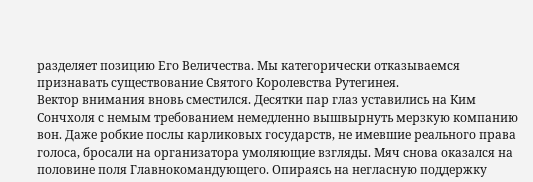разделяет позицию Его Величества. Мы категорически отказываемся признавать существование Святого Королевства Рутегинея.
Вектор внимания вновь сместился. Десятки пар глаз уставились на Ким Сончхоля с немым требованием немедленно вышвырнуть мерзкую компанию вон. Даже робкие послы карликовых государств, не имевшие реального права голоса, бросали на организатора умоляющие взгляды. Мяч снова оказался на половине поля Главнокомандующего. Опираясь на негласную поддержку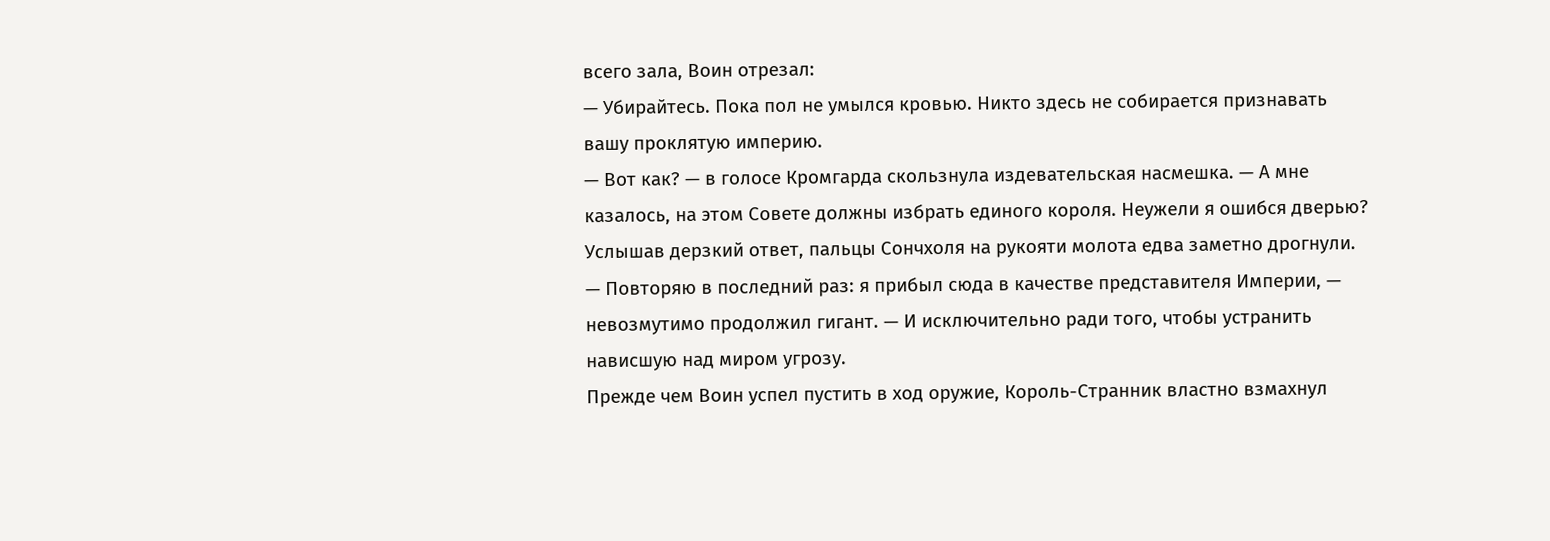всего зала, Воин отрезал:
— Убирайтесь. Пока пол не умылся кровью. Никто здесь не собирается признавать вашу проклятую империю.
— Вот как? — в голосе Кромгарда скользнула издевательская насмешка. — А мне казалось, на этом Совете должны избрать единого короля. Неужели я ошибся дверью?
Услышав дерзкий ответ, пальцы Сончхоля на рукояти молота едва заметно дрогнули.
— Повторяю в последний раз: я прибыл сюда в качестве представителя Империи, — невозмутимо продолжил гигант. — И исключительно ради того, чтобы устранить нависшую над миром угрозу.
Прежде чем Воин успел пустить в ход оружие, Король-Странник властно взмахнул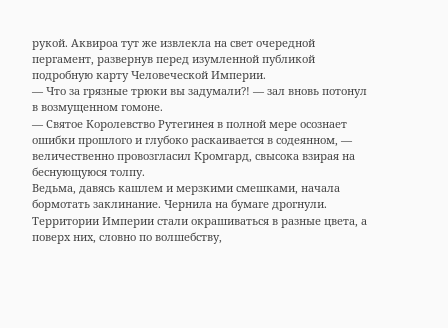рукой. Аквироа тут же извлекла на свет очередной пергамент, развернув перед изумленной публикой подробную карту Человеческой Империи.
— Что за грязные трюки вы задумали?! — зал вновь потонул в возмущенном гомоне.
— Святое Королевство Рутегинея в полной мере осознает ошибки прошлого и глубоко раскаивается в содеянном, — величественно провозгласил Кромгард, свысока взирая на беснующуюся толпу.
Ведьма, давясь кашлем и мерзкими смешками, начала бормотать заклинание. Чернила на бумаге дрогнули. Территории Империи стали окрашиваться в разные цвета, а поверх них, словно по волшебству,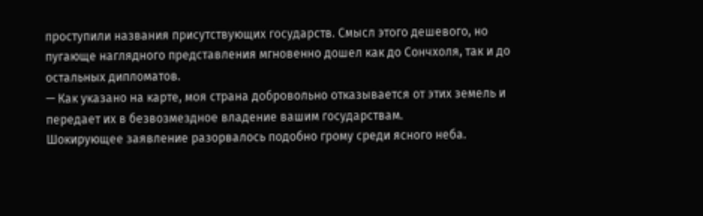проступили названия присутствующих государств. Смысл этого дешевого, но пугающе наглядного представления мгновенно дошел как до Сончхоля, так и до остальных дипломатов.
— Как указано на карте, моя страна добровольно отказывается от этих земель и передает их в безвозмездное владение вашим государствам.
Шокирующее заявление разорвалось подобно грому среди ясного неба.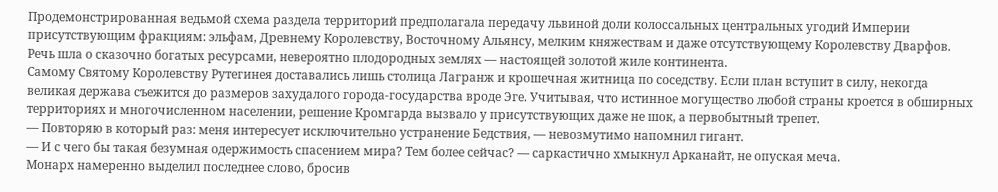Продемонстрированная ведьмой схема раздела территорий предполагала передачу львиной доли колоссальных центральных угодий Империи присутствующим фракциям: эльфам, Древнему Королевству, Восточному Альянсу, мелким княжествам и даже отсутствующему Королевству Дварфов. Речь шла о сказочно богатых ресурсами, невероятно плодородных землях — настоящей золотой жиле континента.
Самому Святому Королевству Рутегинея доставались лишь столица Лагранж и крошечная житница по соседству. Если план вступит в силу, некогда великая держава съежится до размеров захудалого города-государства вроде Эге. Учитывая, что истинное могущество любой страны кроется в обширных территориях и многочисленном населении, решение Кромгарда вызвало у присутствующих даже не шок, а первобытный трепет.
— Повторяю в который раз: меня интересует исключительно устранение Бедствия, — невозмутимо напомнил гигант.
— И с чего бы такая безумная одержимость спасением мира? Тем более сейчас? — саркастично хмыкнул Арканайт, не опуская меча.
Монарх намеренно выделил последнее слово, бросив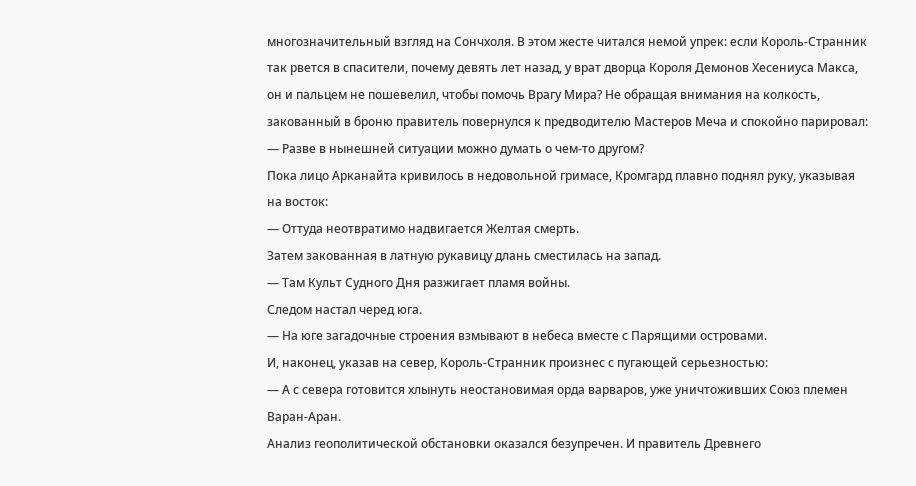многозначительный взгляд на Сончхоля. В этом жесте читался немой упрек: если Король-Странник так рвется в спасители, почему девять лет назад, у врат дворца Короля Демонов Хесениуса Макса, он и пальцем не пошевелил, чтобы помочь Врагу Мира? Не обращая внимания на колкость, закованный в броню правитель повернулся к предводителю Мастеров Меча и спокойно парировал:
— Разве в нынешней ситуации можно думать о чем-то другом?
Пока лицо Арканайта кривилось в недовольной гримасе, Кромгард плавно поднял руку, указывая на восток:
— Оттуда неотвратимо надвигается Желтая смерть.
Затем закованная в латную рукавицу длань сместилась на запад.
— Там Культ Судного Дня разжигает пламя войны.
Следом настал черед юга.
— На юге загадочные строения взмывают в небеса вместе с Парящими островами.
И, наконец, указав на север, Король-Странник произнес с пугающей серьезностью:
— А с севера готовится хлынуть неостановимая орда варваров, уже уничтоживших Союз племен Варан-Аран.
Анализ геополитической обстановки оказался безупречен. И правитель Древнего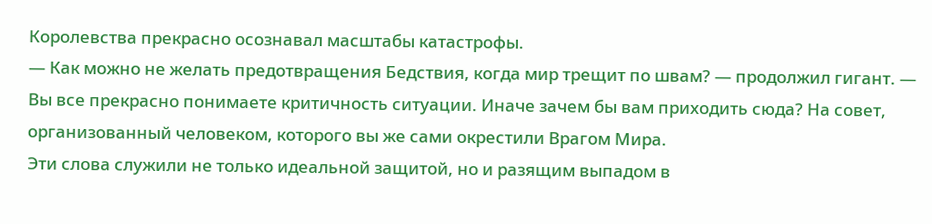Королевства прекрасно осознавал масштабы катастрофы.
— Как можно не желать предотвращения Бедствия, когда мир трещит по швам? — продолжил гигант. — Вы все прекрасно понимаете критичность ситуации. Иначе зачем бы вам приходить сюда? На совет, организованный человеком, которого вы же сами окрестили Врагом Мира.
Эти слова служили не только идеальной защитой, но и разящим выпадом в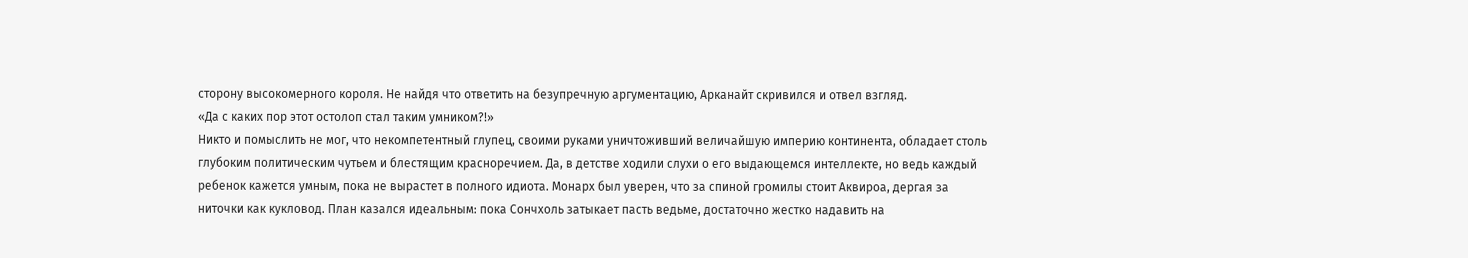сторону высокомерного короля. Не найдя что ответить на безупречную аргументацию, Арканайт скривился и отвел взгляд.
«Да с каких пор этот остолоп стал таким умником?!»
Никто и помыслить не мог, что некомпетентный глупец, своими руками уничтоживший величайшую империю континента, обладает столь глубоким политическим чутьем и блестящим красноречием. Да, в детстве ходили слухи о его выдающемся интеллекте, но ведь каждый ребенок кажется умным, пока не вырастет в полного идиота. Монарх был уверен, что за спиной громилы стоит Аквироа, дергая за ниточки как кукловод. План казался идеальным: пока Сончхоль затыкает пасть ведьме, достаточно жестко надавить на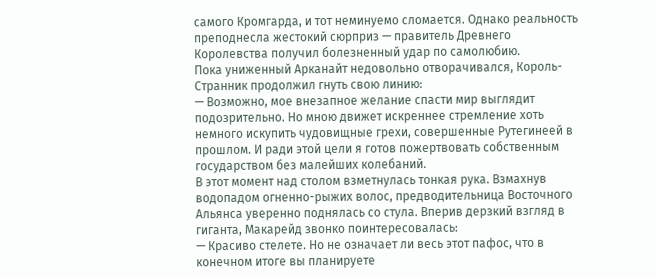самого Кромгарда, и тот неминуемо сломается. Однако реальность преподнесла жестокий сюрприз — правитель Древнего Королевства получил болезненный удар по самолюбию.
Пока униженный Арканайт недовольно отворачивался, Король-Странник продолжил гнуть свою линию:
— Возможно, мое внезапное желание спасти мир выглядит подозрительно. Но мною движет искреннее стремление хоть немного искупить чудовищные грехи, совершенные Рутегинеей в прошлом. И ради этой цели я готов пожертвовать собственным государством без малейших колебаний.
В этот момент над столом взметнулась тонкая рука. Взмахнув водопадом огненно-рыжих волос, предводительница Восточного Альянса уверенно поднялась со стула. Вперив дерзкий взгляд в гиганта, Макарейд звонко поинтересовалась:
— Красиво стелете. Но не означает ли весь этот пафос, что в конечном итоге вы планируете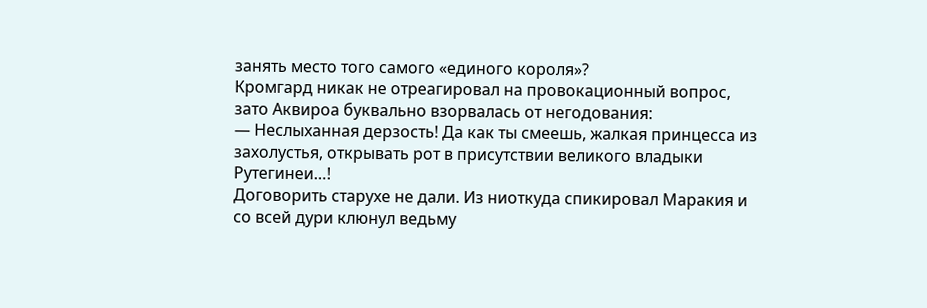занять место того самого «единого короля»?
Кромгард никак не отреагировал на провокационный вопрос, зато Аквироа буквально взорвалась от негодования:
— Неслыханная дерзость! Да как ты смеешь, жалкая принцесса из захолустья, открывать рот в присутствии великого владыки Рутегинеи…!
Договорить старухе не дали. Из ниоткуда спикировал Маракия и со всей дури клюнул ведьму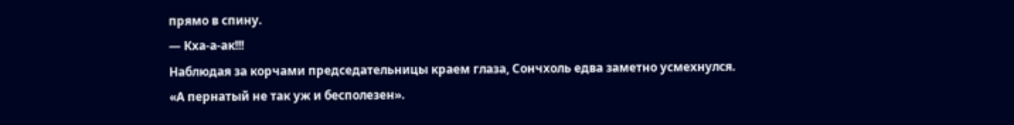прямо в спину.
— Кха-а-ак!!!
Наблюдая за корчами председательницы краем глаза, Сончхоль едва заметно усмехнулся.
«А пернатый не так уж и бесполезен».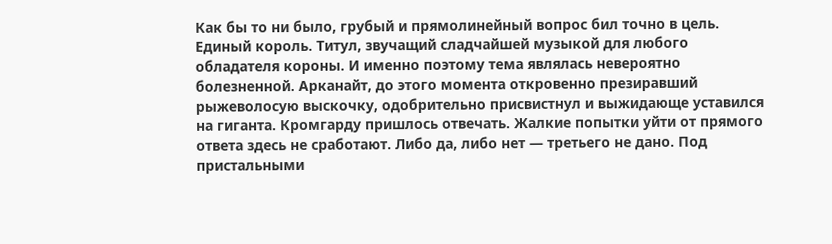Как бы то ни было, грубый и прямолинейный вопрос бил точно в цель. Единый король. Титул, звучащий сладчайшей музыкой для любого обладателя короны. И именно поэтому тема являлась невероятно болезненной. Арканайт, до этого момента откровенно презиравший рыжеволосую выскочку, одобрительно присвистнул и выжидающе уставился на гиганта. Кромгарду пришлось отвечать. Жалкие попытки уйти от прямого ответа здесь не сработают. Либо да, либо нет — третьего не дано. Под пристальными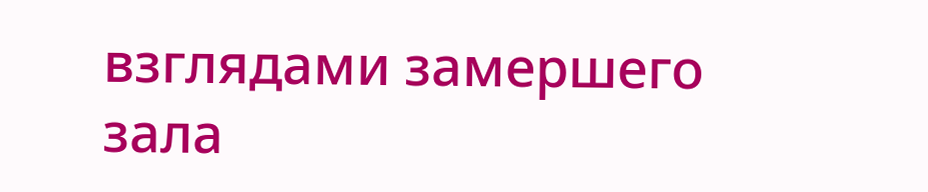взглядами замершего зала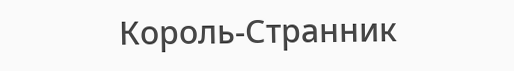Король-Странник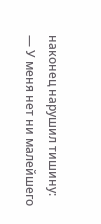наконец нарушил тишину:
— У меня нет ни малейшего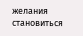желания становиться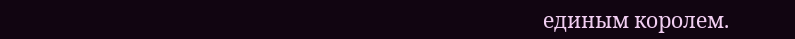единым королем.